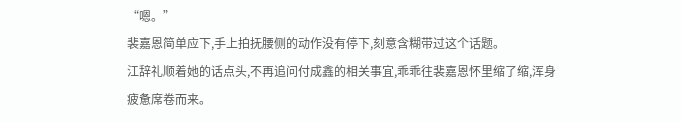“嗯。”
裴嘉恩简单应下,手上拍抚腰侧的动作没有停下,刻意含糊带过这个话题。
江辞礼顺着她的话点头,不再追问付成鑫的相关事宜,乖乖往裴嘉恩怀里缩了缩,浑身疲惫席卷而来。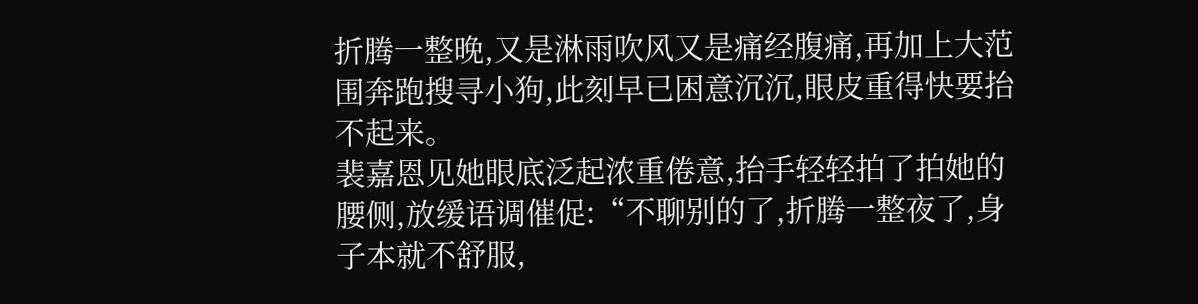折腾一整晚,又是淋雨吹风又是痛经腹痛,再加上大范围奔跑搜寻小狗,此刻早已困意沉沉,眼皮重得快要抬不起来。
裴嘉恩见她眼底泛起浓重倦意,抬手轻轻拍了拍她的腰侧,放缓语调催促:“不聊别的了,折腾一整夜了,身子本就不舒服,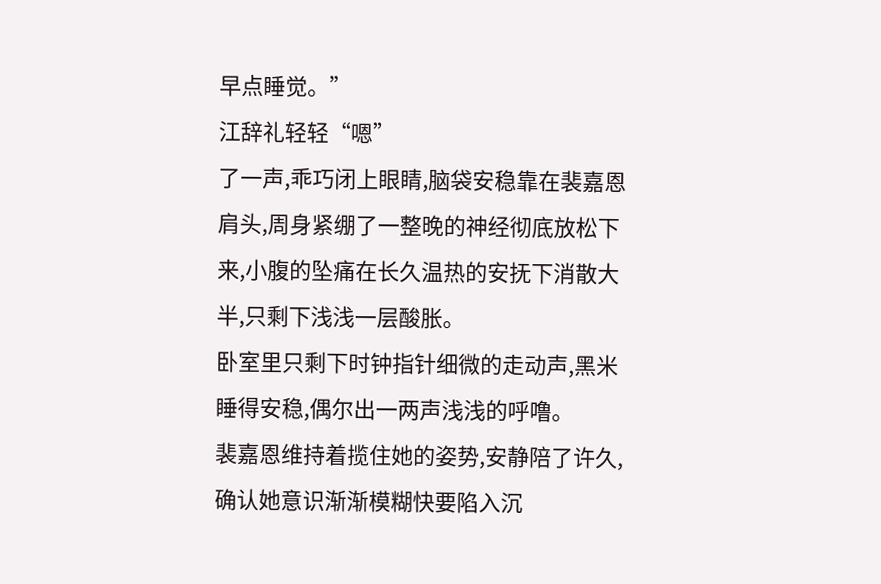早点睡觉。”
江辞礼轻轻“嗯”
了一声,乖巧闭上眼睛,脑袋安稳靠在裴嘉恩肩头,周身紧绷了一整晚的神经彻底放松下来,小腹的坠痛在长久温热的安抚下消散大半,只剩下浅浅一层酸胀。
卧室里只剩下时钟指针细微的走动声,黑米睡得安稳,偶尔出一两声浅浅的呼噜。
裴嘉恩维持着揽住她的姿势,安静陪了许久,确认她意识渐渐模糊快要陷入沉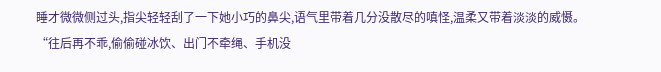睡才微微侧过头,指尖轻轻刮了一下她小巧的鼻尖,语气里带着几分没散尽的嗔怪,温柔又带着淡淡的威慑。
“往后再不乖,偷偷碰冰饮、出门不牵绳、手机没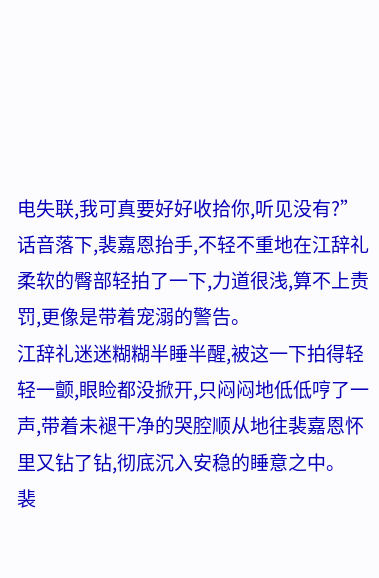电失联,我可真要好好收拾你,听见没有?”
话音落下,裴嘉恩抬手,不轻不重地在江辞礼柔软的臀部轻拍了一下,力道很浅,算不上责罚,更像是带着宠溺的警告。
江辞礼迷迷糊糊半睡半醒,被这一下拍得轻轻一颤,眼睑都没掀开,只闷闷地低低哼了一声,带着未褪干净的哭腔顺从地往裴嘉恩怀里又钻了钻,彻底沉入安稳的睡意之中。
裴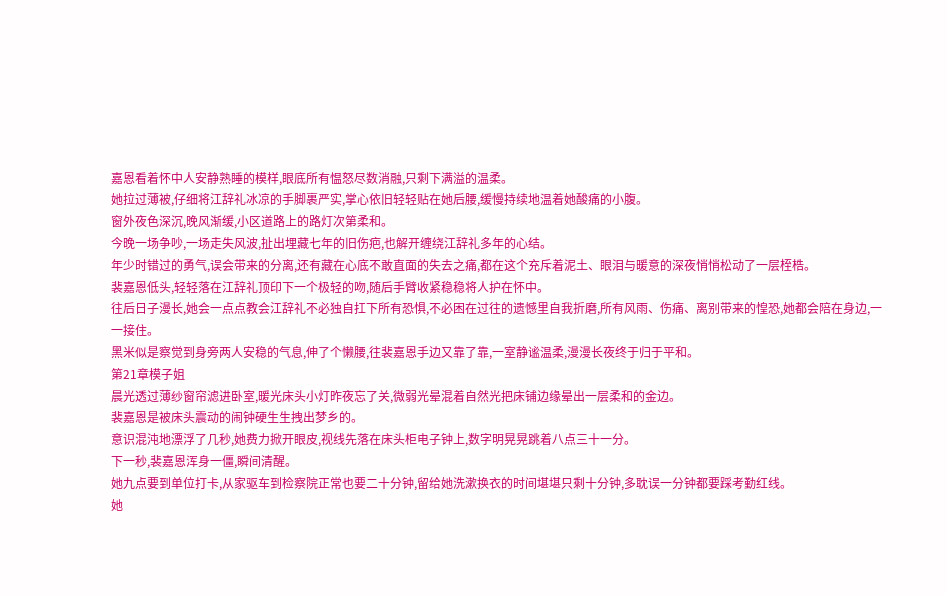嘉恩看着怀中人安静熟睡的模样,眼底所有愠怒尽数消融,只剩下满溢的温柔。
她拉过薄被,仔细将江辞礼冰凉的手脚裹严实,掌心依旧轻轻贴在她后腰,缓慢持续地温着她酸痛的小腹。
窗外夜色深沉,晚风渐缓,小区道路上的路灯次第柔和。
今晚一场争吵,一场走失风波,扯出埋藏七年的旧伤疤,也解开缠绕江辞礼多年的心结。
年少时错过的勇气,误会带来的分离,还有藏在心底不敢直面的失去之痛,都在这个充斥着泥土、眼泪与暖意的深夜悄悄松动了一层桎梏。
裴嘉恩低头,轻轻落在江辞礼顶印下一个极轻的吻,随后手臂收紧稳稳将人护在怀中。
往后日子漫长,她会一点点教会江辞礼不必独自扛下所有恐惧,不必困在过往的遗憾里自我折磨,所有风雨、伤痛、离别带来的惶恐,她都会陪在身边,一一接住。
黑米似是察觉到身旁两人安稳的气息,伸了个懒腰,往裴嘉恩手边又靠了靠,一室静谧温柔,漫漫长夜终于归于平和。
第21章模子姐
晨光透过薄纱窗帘滤进卧室,暖光床头小灯昨夜忘了关,微弱光晕混着自然光把床铺边缘晕出一层柔和的金边。
裴嘉恩是被床头震动的闹钟硬生生拽出梦乡的。
意识混沌地漂浮了几秒,她费力掀开眼皮,视线先落在床头柜电子钟上,数字明晃晃跳着八点三十一分。
下一秒,裴嘉恩浑身一僵,瞬间清醒。
她九点要到单位打卡,从家驱车到检察院正常也要二十分钟,留给她洗漱换衣的时间堪堪只剩十分钟,多耽误一分钟都要踩考勤红线。
她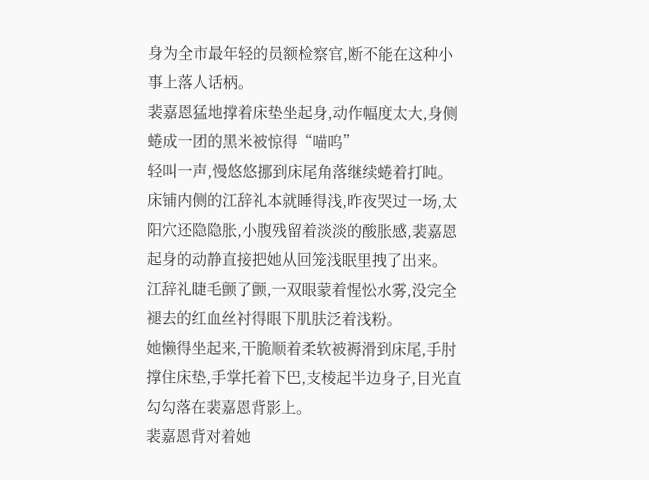身为全市最年轻的员额检察官,断不能在这种小事上落人话柄。
裴嘉恩猛地撑着床垫坐起身,动作幅度太大,身侧蜷成一团的黑米被惊得“喵呜”
轻叫一声,慢悠悠挪到床尾角落继续蜷着打盹。
床铺内侧的江辞礼本就睡得浅,昨夜哭过一场,太阳穴还隐隐胀,小腹残留着淡淡的酸胀感,裴嘉恩起身的动静直接把她从回笼浅眠里拽了出来。
江辞礼睫毛颤了颤,一双眼蒙着惺忪水雾,没完全褪去的红血丝衬得眼下肌肤泛着浅粉。
她懒得坐起来,干脆顺着柔软被褥滑到床尾,手肘撑住床垫,手掌托着下巴,支棱起半边身子,目光直勾勾落在裴嘉恩背影上。
裴嘉恩背对着她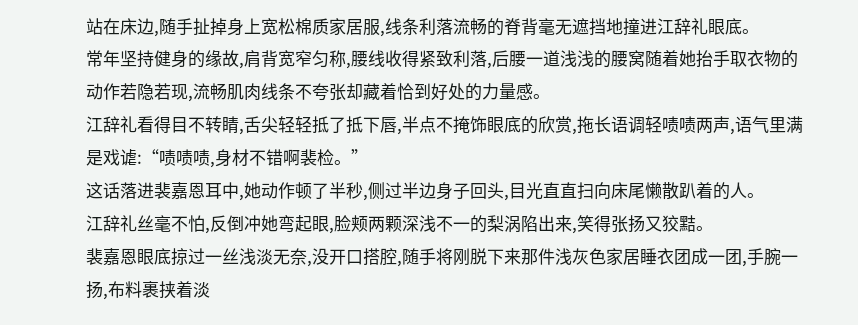站在床边,随手扯掉身上宽松棉质家居服,线条利落流畅的脊背毫无遮挡地撞进江辞礼眼底。
常年坚持健身的缘故,肩背宽窄匀称,腰线收得紧致利落,后腰一道浅浅的腰窝随着她抬手取衣物的动作若隐若现,流畅肌肉线条不夸张却藏着恰到好处的力量感。
江辞礼看得目不转睛,舌尖轻轻抵了抵下唇,半点不掩饰眼底的欣赏,拖长语调轻啧啧两声,语气里满是戏谑:“啧啧啧,身材不错啊裴检。”
这话落进裴嘉恩耳中,她动作顿了半秒,侧过半边身子回头,目光直直扫向床尾懒散趴着的人。
江辞礼丝毫不怕,反倒冲她弯起眼,脸颊两颗深浅不一的梨涡陷出来,笑得张扬又狡黠。
裴嘉恩眼底掠过一丝浅淡无奈,没开口搭腔,随手将刚脱下来那件浅灰色家居睡衣团成一团,手腕一扬,布料裹挟着淡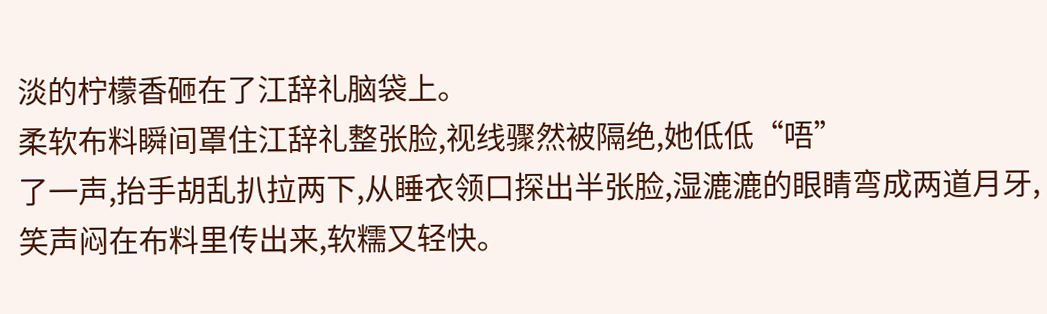淡的柠檬香砸在了江辞礼脑袋上。
柔软布料瞬间罩住江辞礼整张脸,视线骤然被隔绝,她低低“唔”
了一声,抬手胡乱扒拉两下,从睡衣领口探出半张脸,湿漉漉的眼睛弯成两道月牙,笑声闷在布料里传出来,软糯又轻快。